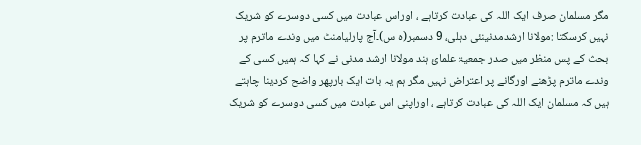مگر مسلمان صرف ایک اللہ کی عبادت کرتاہے ، اوراس عبادت میں کسی دوسرے کو شریک نہیں کرسکتا :مولانا ارشدمدنینئی دہلی، 9 دسمبر(ہ س)۔آج پارلیامنٹ میں وندے ماترم پر بحث کے پس منظر میں صدر جمعیۃ علمائ ہند مولانا ارشد مدنی نے کہا کہ ہمیں کسی کے وندے ماترم پڑھنے اورگانے پر اعتراض نہیں مگر ہم یہ بات ایک بارپھر واضح کردینا چاہتے ہیں کہ مسلمان ایک اللہ کی عبادت کرتاہے ، اوراپنی اس عبادت میں کسی دوسرے کو شریک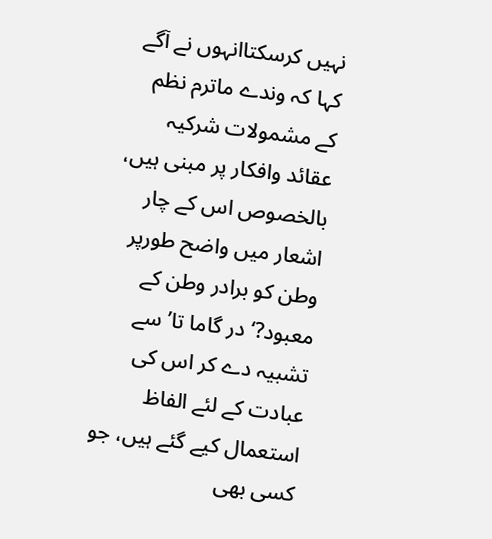نہیں کرسکتاانہوں نے آگے کہا کہ وندے ماترم نظم کے مشمولات شرکیہ عقائد وافکار پر مبنی ہیں، بالخصوص اس کے چار اشعار میں واضح طورپر وطن کو برادر وطن کے معبود?‘ در گاما تا’ سے تشبیہ دے کر اس کی عبادت کے لئے الفاظ استعمال کیے گئے ہیں، جو کسی بھی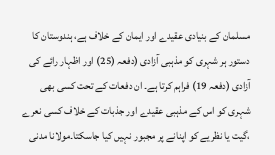مسلمان کے بنیادی عقیدے اور ایمان کے خلاف ہے، ہندوستان کا دستور ہر شہری کو مذہبی آزادی (دفعہ (25) اور اظہار رائے کی آزادی (دفعہ 19) فراہم کرتا ہے۔ ان دفعات کے تحت کسی بھی شہری کو اس کے مذہبی عقیدے اور جذبات کے خلاف کسی نعرے ،گیت یا نظریے کو اپنانے پر مجبور نہیں کیا جاسکتا۔مولانا مدنی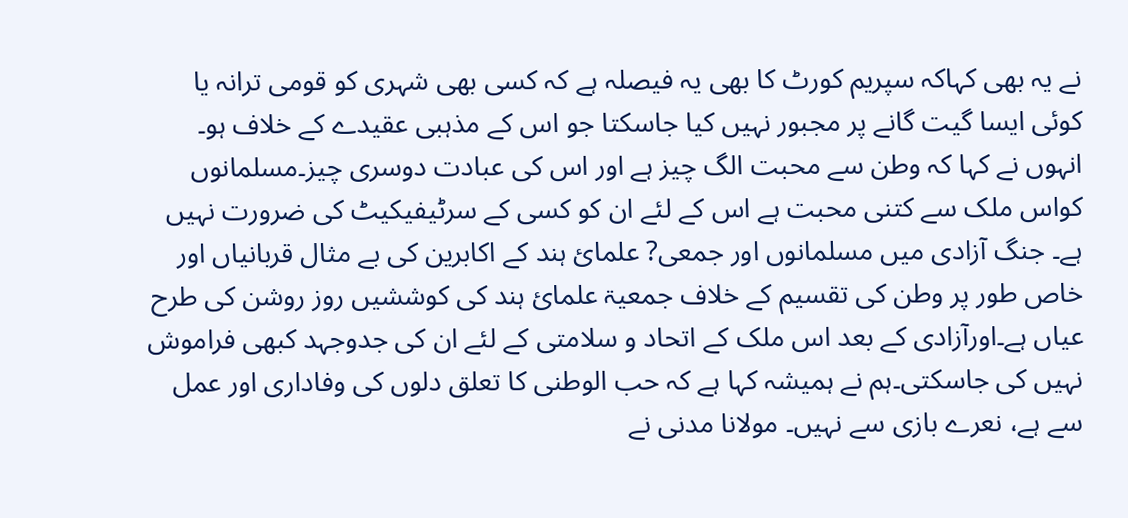نے یہ بھی کہاکہ سپریم کورٹ کا بھی یہ فیصلہ ہے کہ کسی بھی شہری کو قومی ترانہ یا کوئی ایسا گیت گانے پر مجبور نہیں کیا جاسکتا جو اس کے مذہبی عقیدے کے خلاف ہو۔ انہوں نے کہا کہ وطن سے محبت الگ چیز ہے اور اس کی عبادت دوسری چیز۔مسلمانوں کواس ملک سے کتنی محبت ہے اس کے لئے ان کو کسی کے سرٹیفیکیٹ کی ضرورت نہیں ہے۔ جنگ آزادی میں مسلمانوں اور جمعی? علمائ ہند کے اکابرین کی بے مثال قربانیاں اور خاص طور پر وطن کی تقسیم کے خلاف جمعیۃ علمائ ہند کی کوششیں روز روشن کی طرح عیاں ہے۔اورآزادی کے بعد اس ملک کے اتحاد و سلامتی کے لئے ان کی جدوجہد کبھی فراموش نہیں کی جاسکتی۔ہم نے ہمیشہ کہا ہے کہ حب الوطنی کا تعلق دلوں کی وفاداری اور عمل سے ہے، نعرے بازی سے نہیں۔ مولانا مدنی نے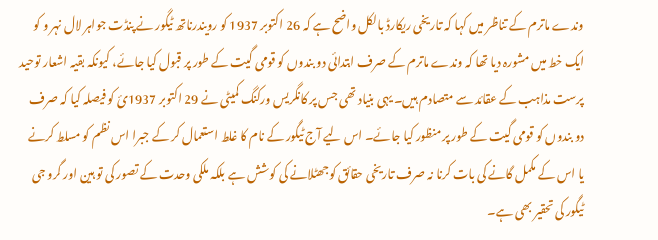وندے ماترم کے تناظر میں کہا کہ تاریخی ریکارڈ بالکل واضح ہے کہ 26 اکتوبر 1937 کو رویندرناتھ ٹیگور نے پنڈت جواہر لال نہر و کو ایک خط میں مشورہ دیا تھا کہ وندے ماترم کے صرف ابتدائی دو بندوں کو قومی گیت کے طور پر قبول کیا جائے، کیونکہ بقیہ اشعار توحید پرست مذاہب کے عقائد سے متصادم ہیں۔ یہی بنیاد تھی جس پر کانگریس ورکنگ کمیٹی نے 29 اکتوبر 1937ئ کو فیصلہ کیا کہ صرف دو بندوں کو قومی گیت کے طور پر منظور کیا جائے۔ اس لیے آج ٹیگور کے نام کا غلط استعمال کر کے جبرا اس نظم کو مسلط کرنے یا اس کے مکمل گانے کی بات کرنا نہ صرف تاریخی حقائق کوجھٹلانے کی کوشش ہے بلکہ ملکی وحدت کے تصور کی تو ہین اور گرو جی ٹیگور کی تحقیر بھی ہے۔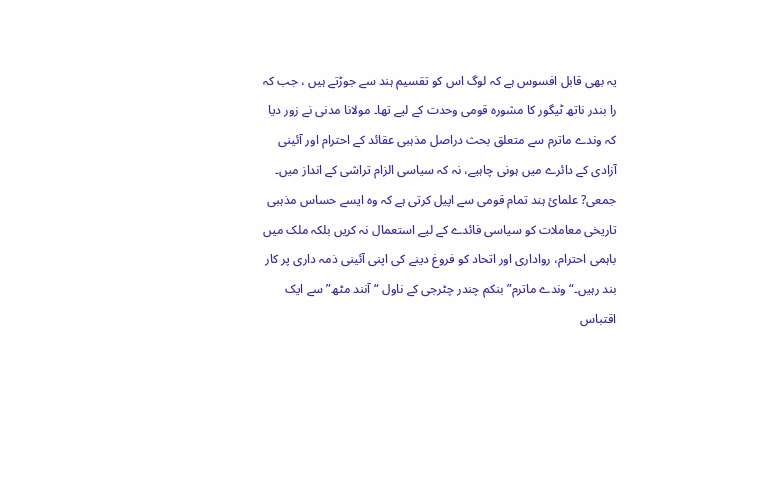یہ بھی قابل افسوس ہے کہ لوگ اس کو تقسیم ہند سے جوڑتے ہیں ، جب کہ را بندر ناتھ ٹیگور کا مشورہ قومی وحدت کے لیے تھا۔ مولانا مدنی نے زور دیا کہ وندے ماترم سے متعلق بحث دراصل مذہبی عقائد کے احترام اور آئینی آزادی کے دائرے میں ہونی چاہیے، نہ کہ سیاسی الزام تراشی کے انداز میں۔ جمعی? علمائ ہند تمام قومی سے اپیل کرتی ہے کہ وہ ایسے حساس مذہبی تاریخی معاملات کو سیاسی فائدے کے لیے استعمال نہ کریں بلکہ ملک میں باہمی احترام، رواداری اور اتحاد کو فروغ دینے کی اپنی آئینی ذمہ داری پر کار بند رہیں۔“وندے ماترم” بنکم چندر چٹرجی کے ناول “آنند مٹھ” سے ایک اقتباس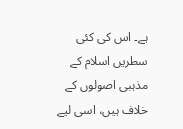ہے۔ اس کی کئی سطریں اسلام کے مذہبی اصولوں کے خلاف ہیں، اسی لیے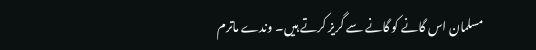مسلمان اس گانے کو گانے سے گریز کرتے ہیں۔ وندے ماترم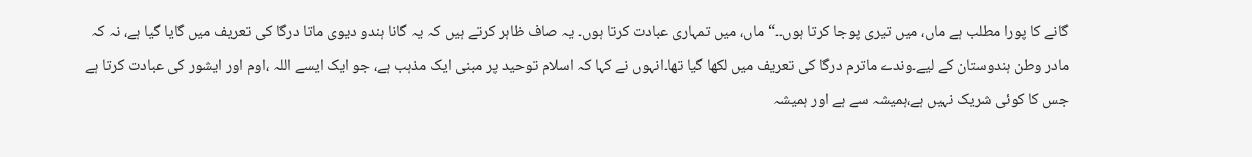گانے کا پورا مطلب ہے ماں، میں تیری پوجا کرتا ہوں۔۔“ ماں، میں تمہاری عبادت کرتا ہوں۔ یہ صاف ظاہر کرتے ہیں کہ یہ گانا ہندو دیوی ماتا درگا کی تعریف میں گایا گیا ہے، نہ کہ مادر وطن ہندوستان کے لیے۔وندے ماترم درگا کی تعریف میں لکھا گیا تھا۔انہوں نے کہا کہ اسلام توحید پر مبنی ایک مذہب ہے، جو ایک ایسے اللہ ،اوم اور ایشور کی عبادت کرتا ہے جس کا کوئی شریک نہیں ہے،ہمیشہ سے ہے اور ہمیشہ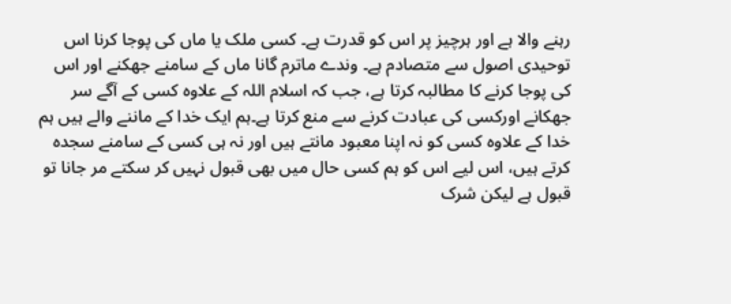رہنے والا ہے اور ہرچیز پر اس کو قدرت ہے۔ کسی ملک یا ماں کی پوجا کرنا اس توحیدی اصول سے متصادم ہے۔ وندے ماترم گانا ماں کے سامنے جھکنے اور اس کی پوجا کرنے کا مطالبہ کرتا ہے، جب کہ اسلام اللہ کے علاوہ کسی کے آگے سر جھکانے اورکسی کی عبادت کرنے سے منع کرتا ہے۔ہم ایک خدا کے ماننے والے ہیں ہم خدا کے علاوہ کسی کو نہ اپنا معبود مانتے ہیں اور نہ ہی کسی کے سامنے سجدہ کرتے ہیں، اس لیے اس کو ہم کسی حال میں بھی قبول نہیں کر سکتے مر جانا تو قبول ہے لیکن شرک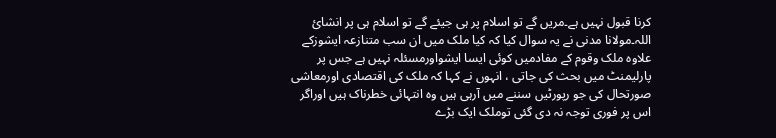کرنا قبول نہیں ہے۔مریں گے تو اسلام پر ہی جیئے گے تو اسلام ہی پر انشائ اللہ۔مولانا مدنی نے یہ سوال کیا کہ کیا ملک میں ان سب متنازعہ ایشوزکے علاوہ ملک وقوم کے مفادمیں کوئی ایسا ایشواورمسئلہ نہیں ہے جس پر پارلیمنٹ میں بحث کی جاتی ، انہوں نے کہا کہ ملک کی اقتصادی اورمعاشی صورتحال کی جو رپورٹیں سننے میں آرہی ہیں وہ انتہائی خطرناک ہیں اوراگر اس پر فوری توجہ نہ دی گئی توملک ایک بڑے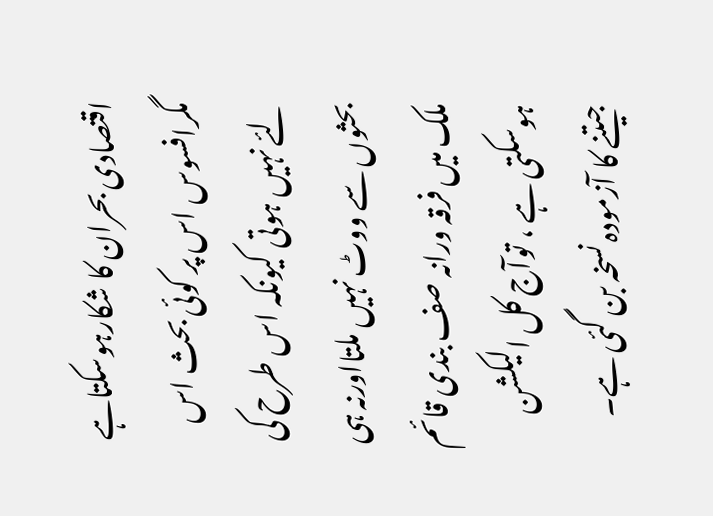اقتصادی بحران کا شکارہوسکتاہے مگرافسوس اس پر کوئی بحث اس لئے نہیں ہوتی کیونکہ اس طرح کی بحثوں سے ووٹ نہیں ملتااورنہ ہی ملک میں فرقہ ورانہ صف بندی قائم ہوسکتی ہے ، توآج کل الیکشن جیتنے کا آزمودہ نسخہ بن گئی ہے۔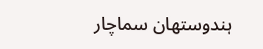ہندوستھان سماچار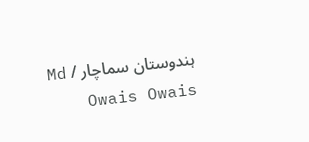ہندوستان سماچار / Md Owais Owais